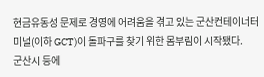현금유동성 문제로 경영에 어려움을 겪고 있는 군산컨테이너터미널(이하 GCT)이 돌파구를 찾기 위한 몸부림이 시작됐다.
군산시 등에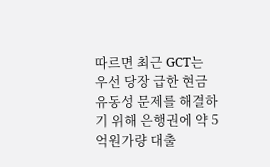따르면 최근 GCT는 우선 당장 급한 현금유동성 문제를 해결하기 위해 은행권에 약 5억원가량 대출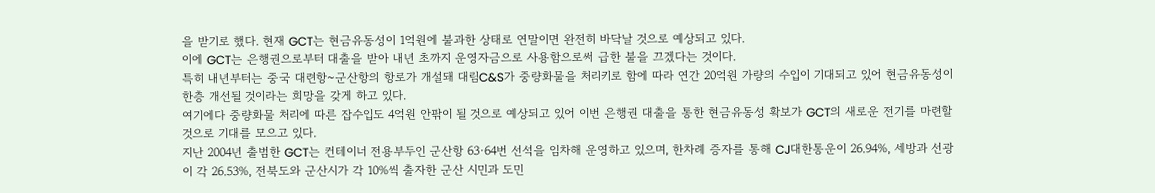을 받기로 했다. 현재 GCT는 현금유동성이 1억원에 불과한 상태로 연말이면 완전히 바닥날 것으로 예상되고 있다.
이에 GCT는 은행권으로부터 대출을 받아 내년 초까지 운영자금으로 사용함으로써 급한 불을 끄겠다는 것이다.
특히 내년부터는 중국 대련항~군산항의 항로가 개설돼 대림C&S가 중량화물을 처리키로 함에 따라 연간 20억원 가량의 수입이 기대되고 있어 현금유동성이 한층 개선될 것이라는 희망을 갖게 하고 있다.
여기에다 중량화물 처리에 따른 잡수입도 4억원 안팎이 될 것으로 예상되고 있어 이번 은행권 대출을 통한 현금유동성 확보가 GCT의 새로운 전기를 마련할 것으로 기대를 모으고 있다.
지난 2004년 출범한 GCT는 컨테이너 전용부두인 군산항 63·64번 선석을 임차해 운영하고 있으며, 한차례 증자를 통해 CJ대한통운이 26.94%, 세방과 선광이 각 26.53%, 전북도와 군산시가 각 10%씩 출자한 군산 시민과 도민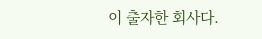이 출자한 회사다.